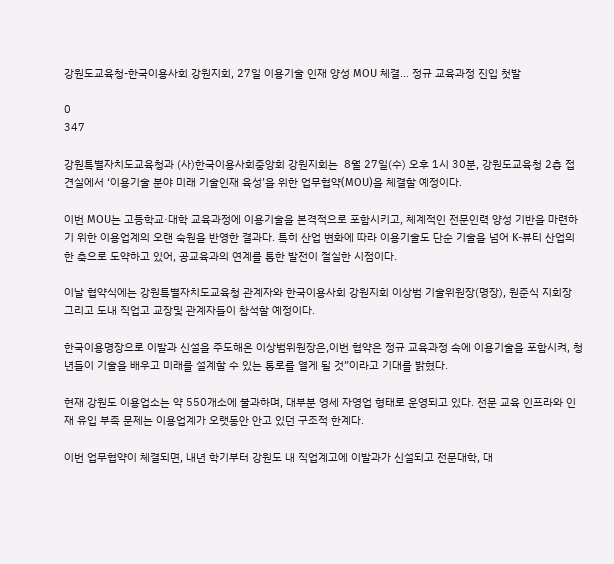강원도교육청-한국이용사회 강원지회, 27일 이용기술 인재 양성 MOU 체결… 정규 교육과정 진입 첫발

0
347

강원특별자치도교육청과 (사)한국이용사회중앙회 강원지회는  8월 27일(수) 오후 1시 30분, 강원도교육청 2층 접견실에서 ‘이용기술 분야 미래 기술인재 육성’을 위한 업무협약(MOU)을 체결할 예정이다.

이번 MOU는 고등학교·대학 교육과정에 이용기술을 본격적으로 포함시키고, 체계적인 전문인력 양성 기반을 마련하기 위한 이용업계의 오랜 숙원을 반영한 결과다. 특히 산업 변화에 따라 이용기술도 단순 기술을 넘어 K-뷰티 산업의 한 축으로 도약하고 있어, 공교육과의 연계를 통한 발전이 절실한 시점이다.

이날 협약식에는 강원특별자치도교육청 관계자와 한국이용사회 강원지회 이상범 기술위원장(명장), 원준식 지회장  그리고 도내 직업고 교장및 관계자들이 참석할 예정이다.

한국이용명장으로 이발과 신설을 주도해온 이상범위원장은,이번 협약은 정규 교육과정 속에 이용기술을 포함시켜, 청년들이 기술을 배우고 미래를 설계할 수 있는 통로를 열게 될 것”이라고 기대를 밝혔다.

현재 강원도 이용업소는 약 550개소에 불과하며, 대부분 영세 자영업 형태로 운영되고 있다. 전문 교육 인프라와 인재 유입 부족 문제는 이용업계가 오랫동안 안고 있던 구조적 한계다.

이번 업무협약이 체결되면, 내년 학기부터 강원도 내 직업계고에 이발과가 신설되고 전문대학, 대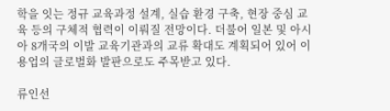학을 잇는 정규 교육과정 설계, 실습 환경 구축, 현장 중심 교육 등의 구체적 협력이 이뤄질 전망이다. 더불어 일본 및 아시아 8개국의 이발 교육기관과의 교류 확대도 계획되어 있어 이용업의 글로벌화 발판으로도 주목받고 있다.

류인선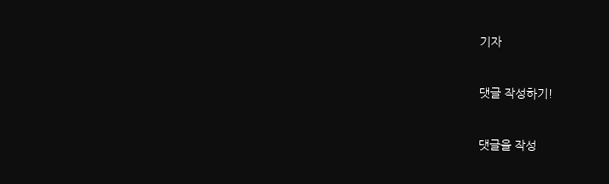기자

댓글 작성하기!

댓글을 작성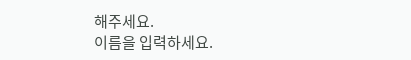해주세요.
이름을 입력하세요.